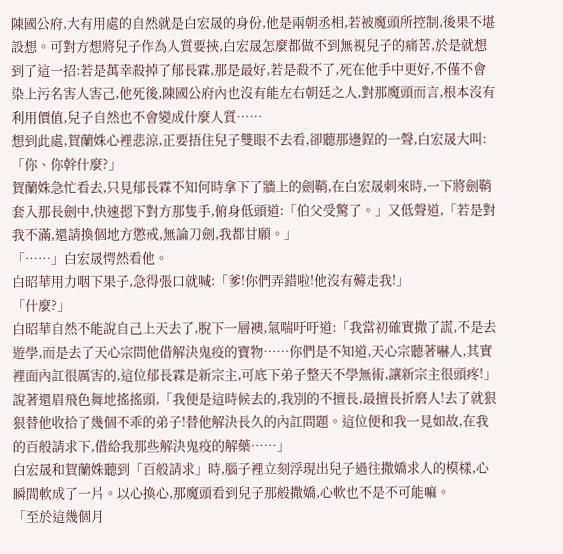陳國公府,大有用處的自然就是白宏晟的身份,他是兩朝丞相,若被魔頭所控制,後果不堪設想。可對方想將兒子作為人質要挾,白宏晟怎麼都做不到無視兒子的痛苦,於是就想到了這一招:若是萬幸殺掉了郁長霖,那是最好,若是殺不了,死在他手中更好,不僅不會染上污名害人害己,他死後,陳國公府內也沒有能左右朝廷之人,對那魔頭而言,根本沒有利用價值,兒子自然也不會變成什麼人質……
想到此處,賀蘭姝心裡悲涼,正要捂住兒子雙眼不去看,卻聽那邊鋥的一聲,白宏晟大叫:「你、你幹什麼?」
賀蘭姝急忙看去,只見郁長霖不知何時拿下了牆上的劍鞘,在白宏晟刺來時,一下將劍鞘套入那長劍中,快速摁下對方那隻手,俯身低頭道:「伯父受驚了。」又低聲道,「若是對我不滿,還請換個地方懲戒,無論刀劍,我都甘願。」
「……」白宏晟愕然看他。
白昭華用力咽下果子,急得張口就喊:「爹!你們弄錯啦!他沒有薅走我!」
「什麼?」
白昭華自然不能說自己上天去了,脫下一層襖,氣喘吁吁道:「我當初確實撒了謊,不是去遊學,而是去了天心宗問他借解決鬼疫的寶物……你們是不知道,天心宗聽著嚇人,其實裡面內訌很厲害的,這位郁長霖是新宗主,可底下弟子整天不學無術,讓新宗主很頭疼!」說著還眉飛色舞地搖搖頭,「我便是這時候去的,我別的不擅長,最擅長折磨人!去了就狠狠替他收拾了幾個不乖的弟子!替他解決長久的內訌問題。這位便和我一見如故,在我的百般請求下,借給我那些解決鬼疫的解藥……」
白宏晟和賀蘭姝聽到「百般請求」時,腦子裡立刻浮現出兒子過往撒嬌求人的模樣,心瞬間軟成了一片。以心換心,那魔頭看到兒子那般撒嬌,心軟也不是不可能嘛。
「至於這幾個月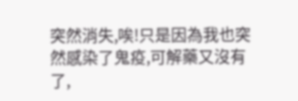突然消失,唉!只是因為我也突然感染了鬼疫,可解藥又沒有了,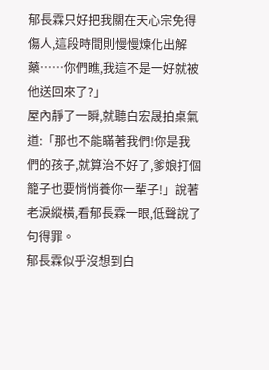郁長霖只好把我關在天心宗免得傷人,這段時間則慢慢煉化出解藥……你們瞧,我這不是一好就被他送回來了?」
屋內靜了一瞬,就聽白宏晟拍桌氣道:「那也不能瞞著我們!你是我們的孩子,就算治不好了,爹娘打個籠子也要悄悄養你一輩子!」說著老淚縱橫,看郁長霖一眼,低聲說了句得罪。
郁長霖似乎沒想到白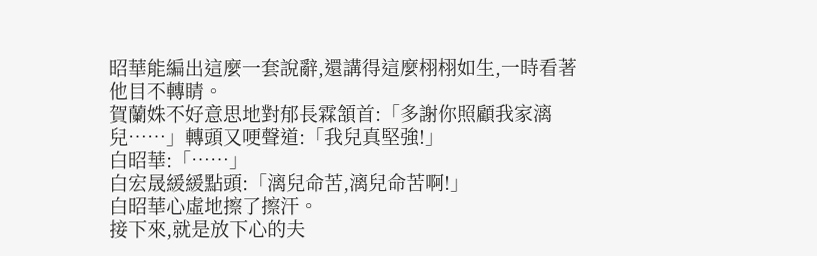昭華能編出這麼一套說辭,還講得這麼栩栩如生,一時看著他目不轉睛。
賀蘭姝不好意思地對郁長霖頷首:「多謝你照顧我家漓兒……」轉頭又哽聲道:「我兒真堅強!」
白昭華:「……」
白宏晟緩緩點頭:「漓兒命苦,漓兒命苦啊!」
白昭華心虛地擦了擦汗。
接下來,就是放下心的夫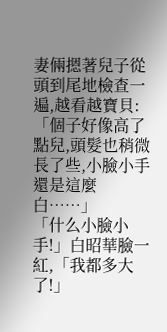妻倆摁著兒子從頭到尾地檢查一遍,越看越寶貝:「個子好像高了點兒,頭髮也稍微長了些,小臉小手還是這麼白……」
「什么小臉小手!」白昭華臉一紅,「我都多大了!」